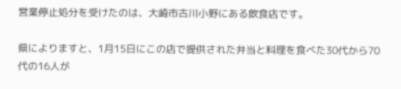営業停止処分を受けたのは、大崎市古川小野にある飲食店です。

県によりますと、1月15日にこの店で提供された弁当と料理を食べた30代から70代の16人が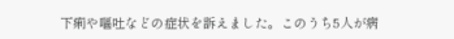下痢や嘔吐などの症状を訴えました。このうち5人が病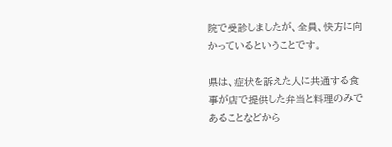院で受診しましたが、全員、快方に向かっているということです。

県は、症状を訴えた人に共通する食事が店で提供した弁当と料理のみであることなどから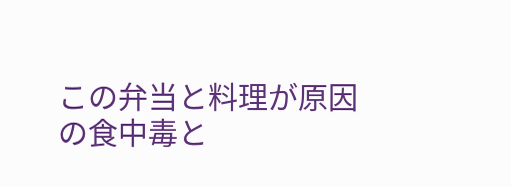この弁当と料理が原因の食中毒と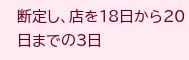断定し、店を18日から20日までの3日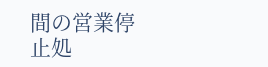間の営業停止処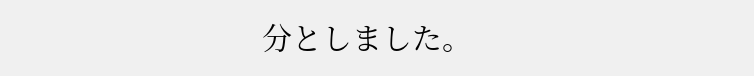分としました。